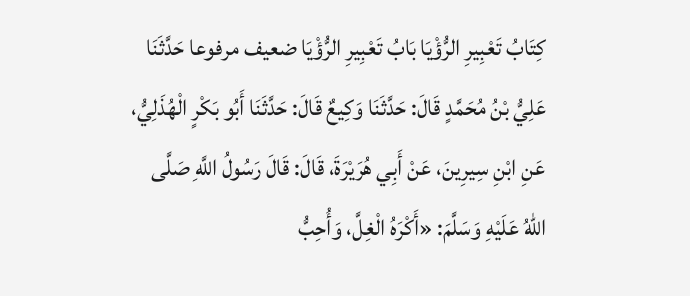كِتَابُ تَعْبِيرِ الرُّؤْيَا بَابُ تَعْبِيرِ الرُّؤْيَا ضعيف مرفوعا حَدَّثَنَا عَلِيُّ بْنُ مُحَمَّدٍ قَالَ: حَدَّثَنَا وَكِيعٌ قَالَ: حَدَّثَنَا أَبُو بَكْرٍ الْهُذَلِيُّ، عَنِ ابْنِ سِيرِينَ، عَنْ أَبِي هُرَيْرَةَ، قَالَ: قَالَ رَسُولُ اللَّهِ صَلَّى اللهُ عَلَيْهِ وَسَلَّمَ: «أَكْرَهُ الْغِلَّ، وَأُحِبُّ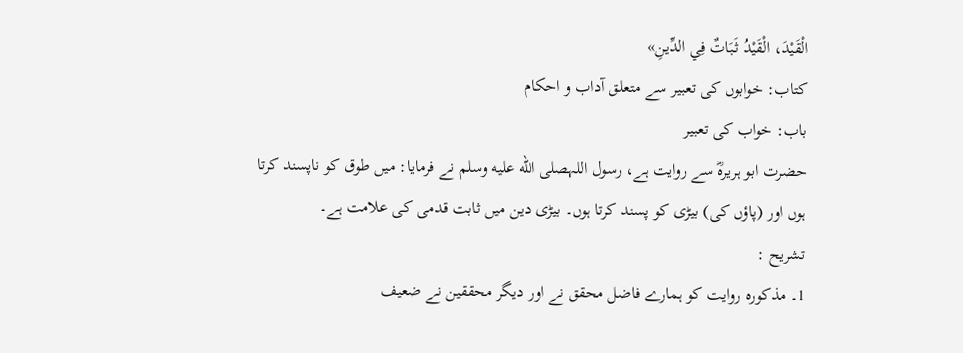الْقَيْدَ، الْقَيْدُ ثَبَاتٌ فِي الدِّينِ»
کتاب: خوابوں کی تعبیر سے متعلق آداب و احکام
باب: خواب کی تعبیر
حضرت ابو ہریرہؓ سے روایت ہے، رسول اللہصلى الله عليه وسلم نے فرمایا: میں طوق کو ناپسند کرتا ہوں اور (پاؤں کی) بیڑی کو پسند کرتا ہوں۔ بیڑی دین میں ثابت قدمی کی علامت ہے۔
تشریح :
1۔ مذکورہ روایت کو ہمارے فاضل محقق نے اور دیگر محققین نے ضعیف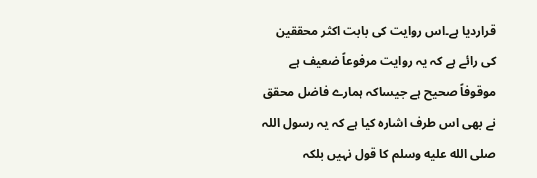قراردیا ہے۔اس روایت کی بابت اکثر محققین کی رائے ہے کہ یہ روایت مرفوعاً ضعیف ہے موقوفاً صحیح ہے جیساکہ ہمارے فاضل محقق نے بھی اس طرف اشارہ کیا ہے کہ یہ رسول اللہ صلى الله عليه وسلم کا قول نہیں بلکہ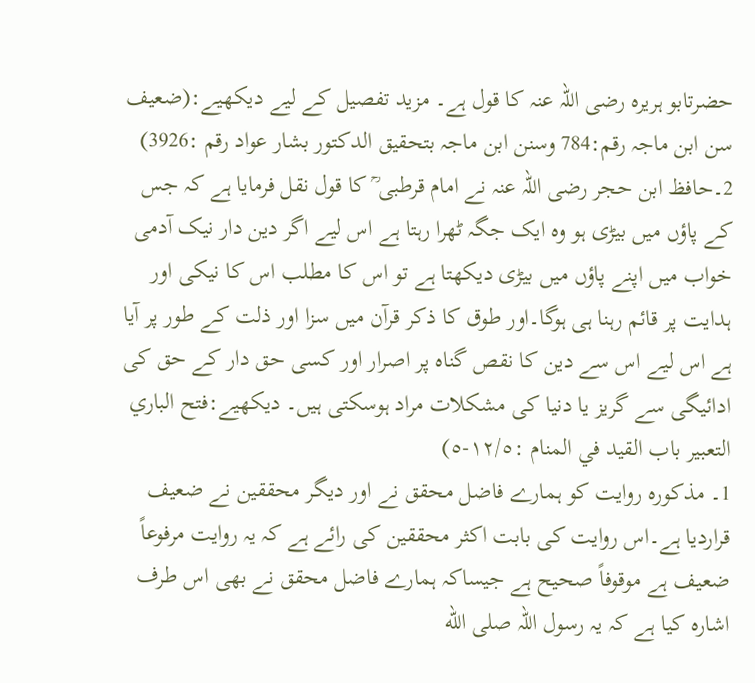حضرتابو ہریرہ رضی اللہ عنہ کا قول ہے۔ مزید تفصیل کے لیے دیکھیے:(ضعیف سن ابن ماجہ رقم:784 وسنن ابن ماجہ بتحقیق الدکتور بشار عواد رقم :3926)
2۔حافظ ابن حجر رضی اللہ عنہ نے امام قرطبی ؒ کا قول نقل فرمایا ہے کہ جس کے پاؤں میں بیڑی ہو وہ ایک جگہ ٹھرا رہتا ہے اس لیے اگر دین دار نیک آدمی خواب میں اپنے پاؤں میں بیڑی دیکھتا ہے تو اس کا مطلب اس کا نیکی اور ہدایت پر قائم رہنا ہی ہوگا۔اور طوق کا ذکر قرآن میں سزا اور ذلت کے طور پر آیا ہے اس لیے اس سے دین کا نقص گناہ پر اصرار اور کسی حق دار کے حق کی ادائیگی سے گریز یا دنیا کی مشکلات مراد ہوسکتی ہیں۔ دیکھیے:فتح الباري التعبير باب القيد في المنام :١٢/٥-٥)
1۔ مذکورہ روایت کو ہمارے فاضل محقق نے اور دیگر محققین نے ضعیف قراردیا ہے۔اس روایت کی بابت اکثر محققین کی رائے ہے کہ یہ روایت مرفوعاً ضعیف ہے موقوفاً صحیح ہے جیساکہ ہمارے فاضل محقق نے بھی اس طرف اشارہ کیا ہے کہ یہ رسول اللہ صلى الله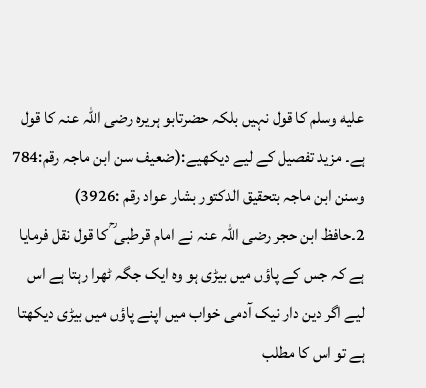عليه وسلم کا قول نہیں بلکہ حضرتابو ہریرہ رضی اللہ عنہ کا قول ہے۔ مزید تفصیل کے لیے دیکھیے:(ضعیف سن ابن ماجہ رقم:784 وسنن ابن ماجہ بتحقیق الدکتور بشار عواد رقم :3926)
2۔حافظ ابن حجر رضی اللہ عنہ نے امام قرطبی ؒ کا قول نقل فرمایا ہے کہ جس کے پاؤں میں بیڑی ہو وہ ایک جگہ ٹھرا رہتا ہے اس لیے اگر دین دار نیک آدمی خواب میں اپنے پاؤں میں بیڑی دیکھتا ہے تو اس کا مطلب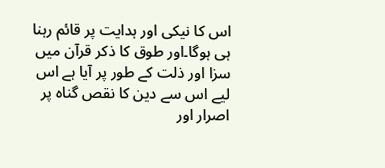اس کا نیکی اور ہدایت پر قائم رہنا ہی ہوگا۔اور طوق کا ذکر قرآن میں سزا اور ذلت کے طور پر آیا ہے اس لیے اس سے دین کا نقص گناہ پر اصرار اور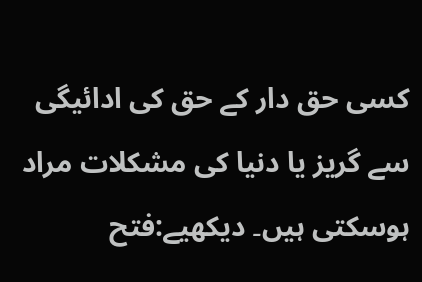کسی حق دار کے حق کی ادائیگی سے گریز یا دنیا کی مشکلات مراد ہوسکتی ہیں۔ دیکھیے:فتح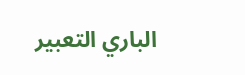الباري التعبير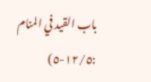باب القيد في المنام :١٢/٥-٥)